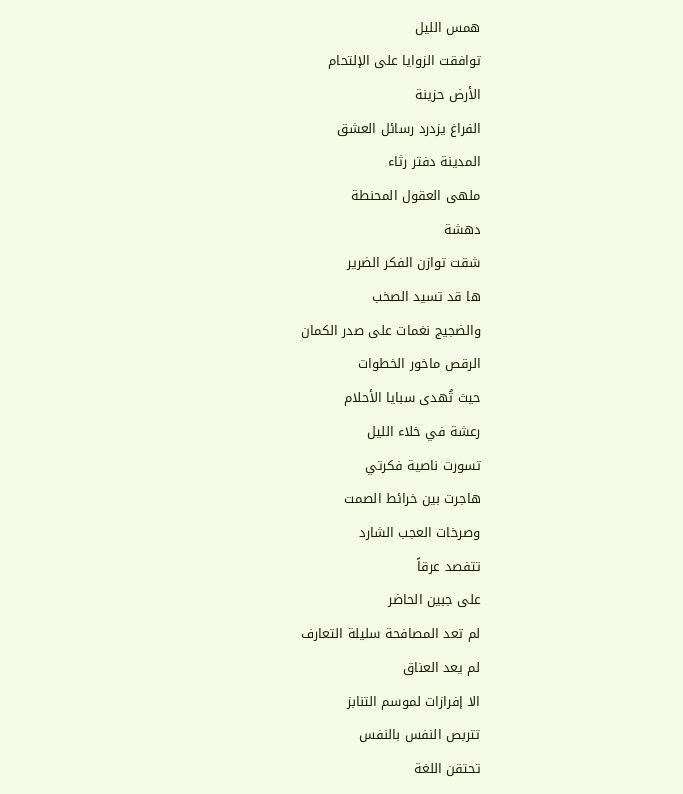همس الليل
توافقت الزوايا على الإلتحام
الأرض حزينة
الفراغ يزدرد رسائل العشق
المدينة دفتر رثاء
ملهى العقول المحنطة
دهشة
شقت توازن الفكر الضرير
ها قد تسيد الصخب
والضجيج نغمات على صدر الكمان
الرقص ماخور الخطوات
حيث تُهدى سبايا الأحلام
رعشة في خلاء الليل
تسورت ناصية فكرتي
هاجرت بين خرائط الصمت
وصرخات العجب الشارد
تتفصد عرقاً
على جبين الحاضر
لم تعد المصافحة سليلة التعارف
لم يعد العناق
الا إفرازات لموسم التنابز
تتربص النفس بالنفس
تحتقن اللغة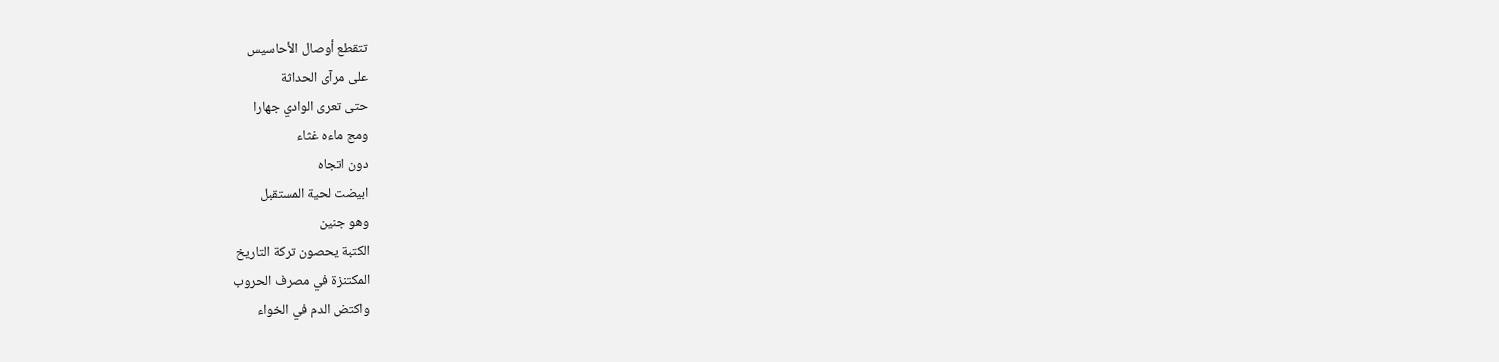تتقطع أوصال الأحاسيس
على مرآى الحداثة
حتى تعرى الوادي جهارا
ومج ماءه غثاء
دون اتجاه
ابيضت لحية المستقبل
وهو جنين
الكتبة يحصون تركة التاريخ
المكتنزة في مصرف الحروب
واكتض الدم في الخواء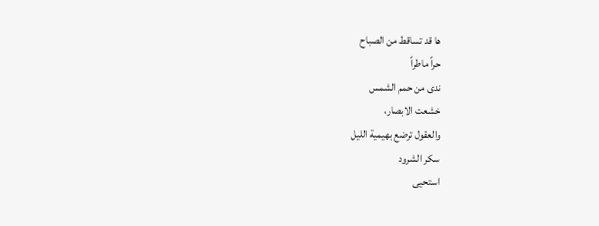ها قد تساقط من الصباح
حراً ماطراً
ندى من حمم الشمس
خشعت الابصار،
والعقول ترضع بهيمية الليل
سكر الشرود
استحيى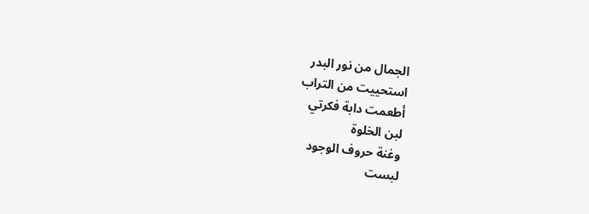الجمال من نور البدر
استحييت من التراب
أطعمت دابة فكرتي
لبن الخلوة
وغنة حروف الوجود
لبست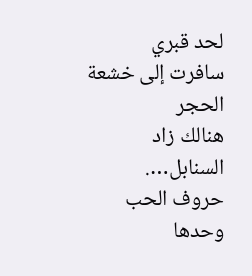لحد قبري
سافرت إلى خشعة الحجر
هنالك زاد السنابل….
حروف الحب وحدها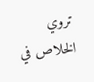تروي الخلاص في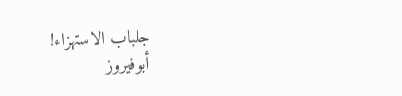جلباب الاستهزاء!
أبوفيروز